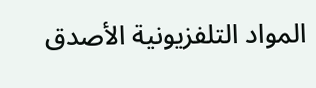المواد التلفزيونية الأصدق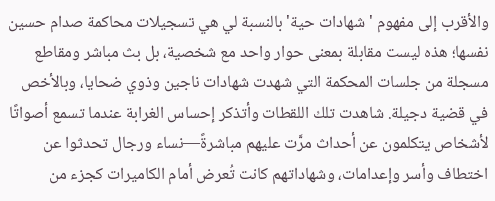والأقرب إلى مفهوم 'شهادات حية' بالنسبة لي هي تسجيلات محاكمة صدام حسين نفسها؛ هذه ليست مقابلة بمعنى حوار واحد مع شخصية، بل بث مباشر ومقاطع مسجلة من جلسات المحكمة التي شهدت شهادات ناجين وذوي ضحايا، وبالأخص في قضية دجيلة. شاهدت تلك اللقطات وأتذكر إحساس الغرابة عندما تسمع أصواتًا لأشخاص يتكلمون عن أحداث مرَّت عليهم مباشرةً—نساء ورجال تحدثوا عن اختطاف وأسر وإعدامات، وشهاداتهم كانت تُعرض أمام الكاميرات كجزء من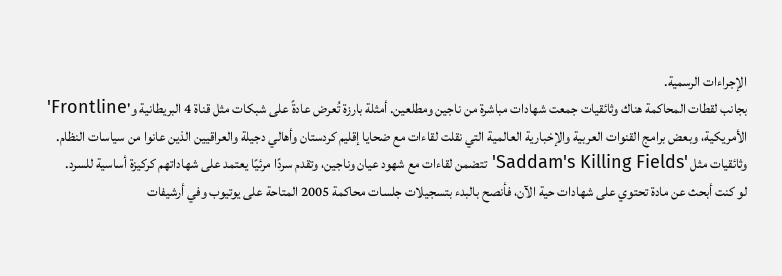الإجراءات الرسمية.
بجانب لقطات المحاكمة هناك وثائقيات جمعت شهادات مباشرة من ناجين ومطلعين. أمثلة بارزة تُعرض عادةً على شبكات مثل قناة 4 البريطانية و'Frontline' الأمريكية، وبعض برامج القنوات العربية والإخبارية العالمية التي نقلت لقاءات مع ضحايا إقليم كردستان وأهالي دجيلة والعراقيين الذين عانوا من سياسات النظام. وثائقيات مثل 'Saddam's Killing Fields' تتضمن لقاءات مع شهود عيان وناجين، وتقدم سردًا مرئيًا يعتمد على شهاداتهم كركيزة أساسية للسرد.
لو كنت أبحث عن مادة تحتوي على شهادات حية الآن، فأنصح بالبدء بتسجيلات جلسات محاكمة 2005 المتاحة على يوتيوب وفي أرشيفات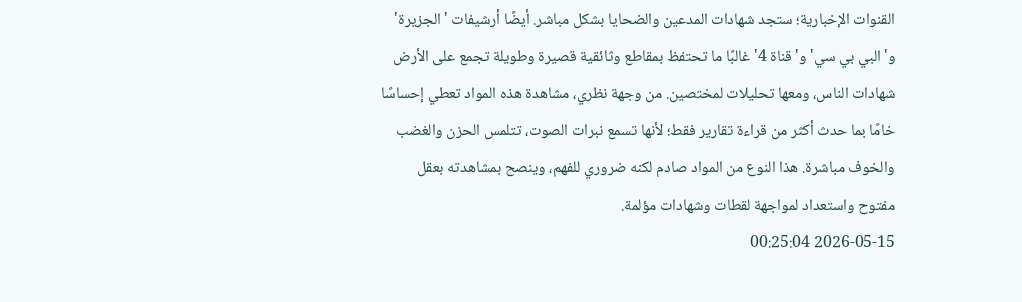القنوات الإخبارية؛ ستجد شهادات المدعين والضحايا بشكل مباشر. أيضًا أرشيفات 'الجزيرة' و'البي بي سي' و'قناة 4' غالبًا ما تحتفظ بمقاطع وثائقية قصيرة وطويلة تجمع على الأرض شهادات الناس، ومعها تحليلات لمختصين. من وجهة نظري، مشاهدة هذه المواد تعطي إحساسًا خامًا بما حدث أكثر من قراءة تقارير فقط؛ لأنها تسمع نبرات الصوت، تتلمس الحزن والغضب والخوف مباشرة. هذا النوع من المواد صادم لكنه ضروري للفهم، وينصح بمشاهدته بعقل مفتوح واستعداد لمواجهة لقطات وشهادات مؤلمة.
2026-05-15 00:25:04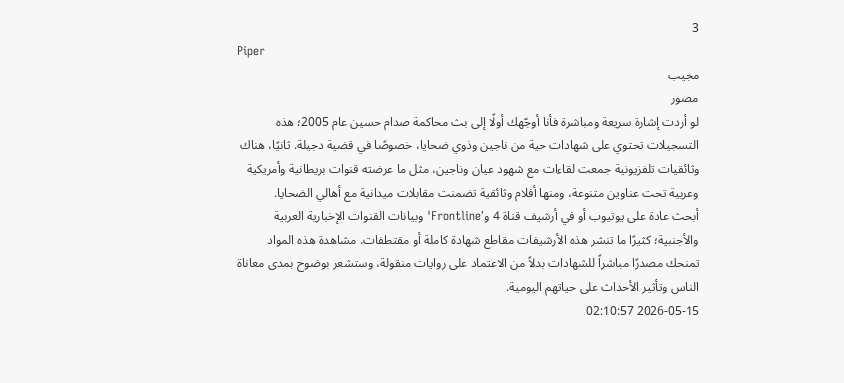3
Piper
مجيب
مصور
لو أردت إشارة سريعة ومباشرة فأنا أوجّهك أولًا إلى بث محاكمة صدام حسين عام 2005؛ هذه التسجيلات تحتوي على شهادات حية من ناجين وذوي ضحايا، خصوصًا في قضية دجيلة. ثانيًا، هناك وثائقيات تلفزيونية جمعت لقاءات مع شهود عيان وناجين، مثل ما عرضته قنوات بريطانية وأمريكية وعربية تحت عناوين متنوعة، ومنها أفلام وثائقية تضمنت مقابلات ميدانية مع أهالي الضحايا.
أبحث عادة على يوتيوب أو في أرشيف قناة 4 و'Frontline' وبيانات القنوات الإخبارية العربية والأجنبية؛ كثيرًا ما تنشر هذه الأرشيفات مقاطع شهادة كاملة أو مقتطفات. مشاهدة هذه المواد تمنحك مصدرًا مباشراً للشهادات بدلاً من الاعتماد على روايات منقولة، وستشعر بوضوح بمدى معاناة الناس وتأثير الأحداث على حياتهم اليومية.
2026-05-15 02:10:57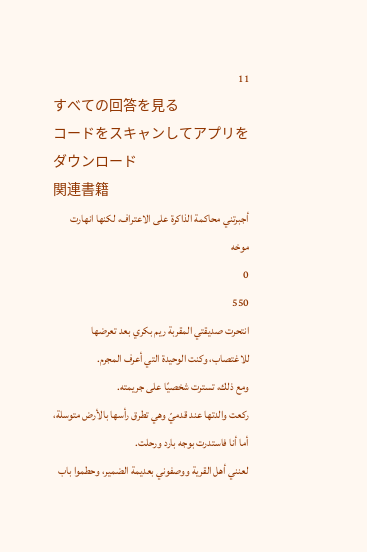11
すべての回答を見る
コードをスキャンしてアプリをダウンロード
関連書籍
أجبرتني محاكمة الذاكرة على الاعتراف، لكنها انهارت
موخه
0
550
انتحرت صديقتي المقربة ريم بكري بعد تعرضها للاغتصاب، وكنت الوحيدة التي أعرف المجرم.
ومع ذلك، تسترت شخصيًا على جريمته.
ركعت والدتها عند قدميّ وهي تطرق رأسها بالأرض متوسلة، أما أنا فاستدرت بوجه بارد ورحلت.
لعنني أهل القرية ووصفوني بعديمة الضمير، وحطموا باب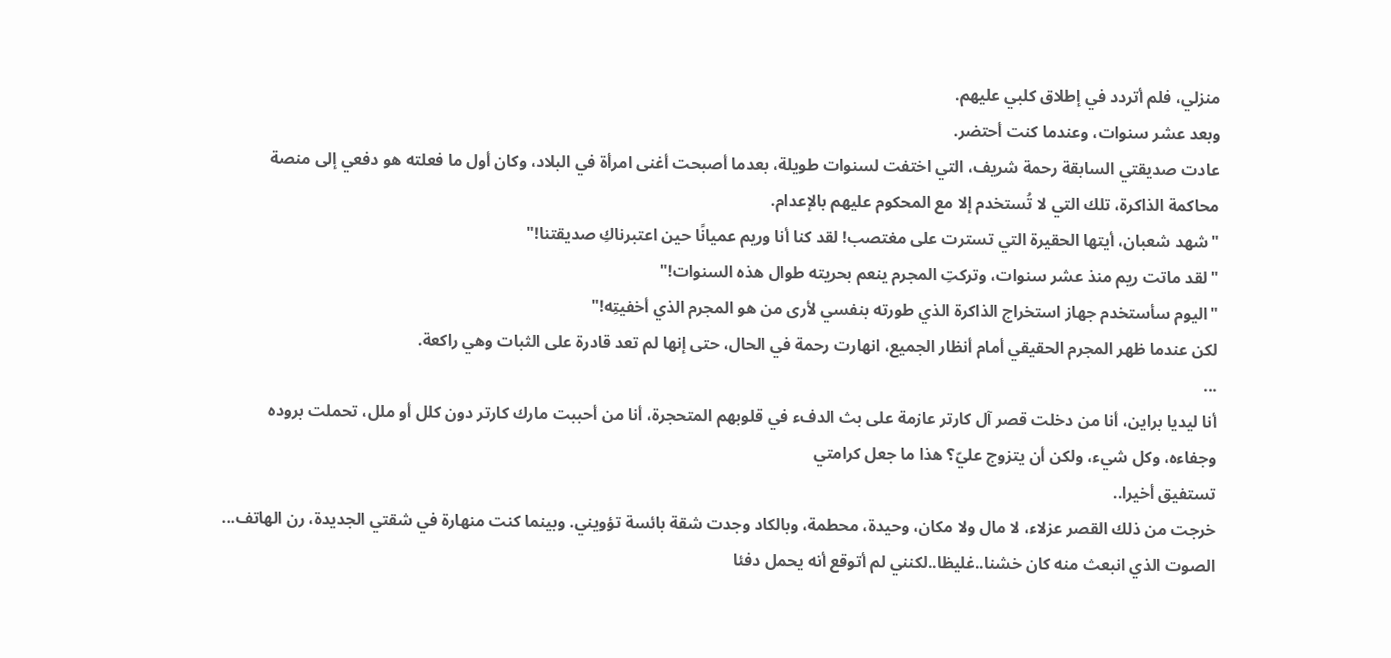منزلي، فلم أتردد في إطلاق كلبي عليهم.
وبعد عشر سنوات، وعندما كنت أحتضر.
عادت صديقتي السابقة رحمة شريف، التي اختفت لسنوات طويلة، بعدما أصبحت أغنى امرأة في البلاد، وكان أول ما فعلته هو دفعي إلى منصة محاكمة الذاكرة، تلك التي لا تُستخدم إلا مع المحكوم عليهم بالإعدام.
"شهد شعبان، أيتها الحقيرة التي تسترت على مغتصب! لقد كنا أنا وريم عميانًا حين اعتبرناكِ صديقتنا!"
"لقد ماتت ريم منذ عشر سنوات، وتركتِ المجرم ينعم بحريته طوال هذه السنوات!"
"اليوم سأستخدم جهاز استخراج الذاكرة الذي طورته بنفسي لأرى من هو المجرم الذي أخفيتِه!"
لكن عندما ظهر المجرم الحقيقي أمام أنظار الجميع، انهارت رحمة في الحال، حتى إنها لم تعد قادرة على الثبات وهي راكعة.
...
أنا ليديا براين، أنا من دخلت قصر آل كارتر عازمة على بث الدفء في قلوبهم المتحجرة، أنا من أحببت مارك كارتر دون كلل أو ملل، تحملت بروده وجفاءه، وكل شيء، ولكن أن يتزوج عليّ؟ هذا ما جعل كرامتي
تستفيق أخيرا..
خرجت من ذلك القصر عزلاء، لا مال ولا مكان، وحيدة، محطمة، وبالكاد وجدت شقة بائسة تؤويني. وبينما كنت منهارة في شقتي الجديدة، رن الهاتف...
الصوت الذي انبعث منه كان خشنا..غليظا..لكنني لم أتوقع أنه يحمل دفئا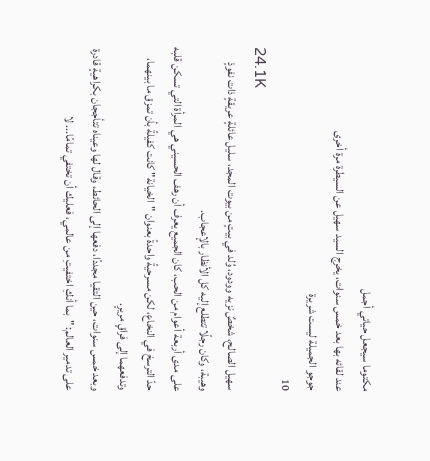مكتوما سيجعل حياتي أجمل
عند لقائه بها بعد خمس سنوات، يخرج السيد سهيل عن السيطرة مرة أخرى
جوجو الجميلة ليست شريرة
10
24.1K
سهيل الصالح، شخصٌ نزيه وودود، وُلد في بيتٍ من بيوت المجد، سليل عائلةٍ عريقةٍ ذات نفوذٍ وهيبة، وكان رجلًا تتطلع إليه كل الأنظار بالإعجاب.
على مدى أربعة أعوام من الحب، كان الجميع يعرف أن رهف الحسيني هي المرأة التي تسكن قلبه حدّ الترسخ في النخاع، لكن مسرحيةً واحدةً بعنوان "الخيانة" كانت كفيلةً بأن تمزق ما بينهما، وتدفعهما إلى فراقٍ مريرٍ.
وبعد خمس سنوات، حين التقيا مجددًا، دفعها إلى الحائط، وقال لها وعيناه تتأججان بكراهيةٍ قادرة على تدمير العالم: "بما أنكِ اختفيتِ من عالمي، فعليك أن تختفي تمامًا... لا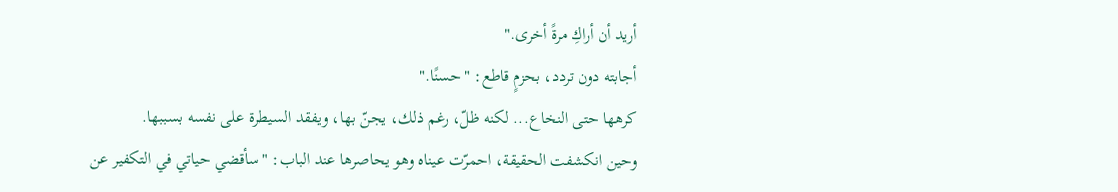أريد أن أراكِ مرةً أخرى."
أجابته دون تردد، بحزمٍ قاطع: "حسنًا."
كرهها حتى النخاع... لكنه ظلّ، رغم ذلك، يجنّ بها، ويفقد السيطرة على نفسه بسببها.
وحين انكشفت الحقيقة، احمرّت عيناه وهو يحاصرها عند الباب: "سأقضي حياتي في التكفير عن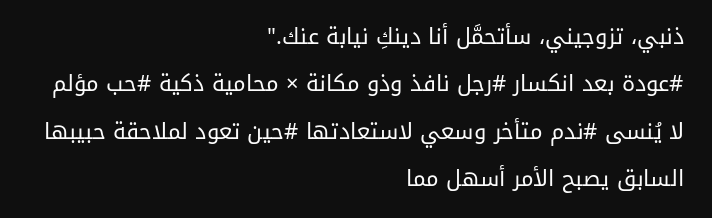ذنبي، تزوجيني، سأتحمَّل أنا دينكِ نيابة عنك."
#عودة بعد انكسار #رجل نافذ وذو مكانة × محامية ذكية #حب مؤلم لا يُنسى #ندم متأخر وسعي لاستعادتها #حين تعود لملاحقة حبيبها السابق يصبح الأمر أسهل مما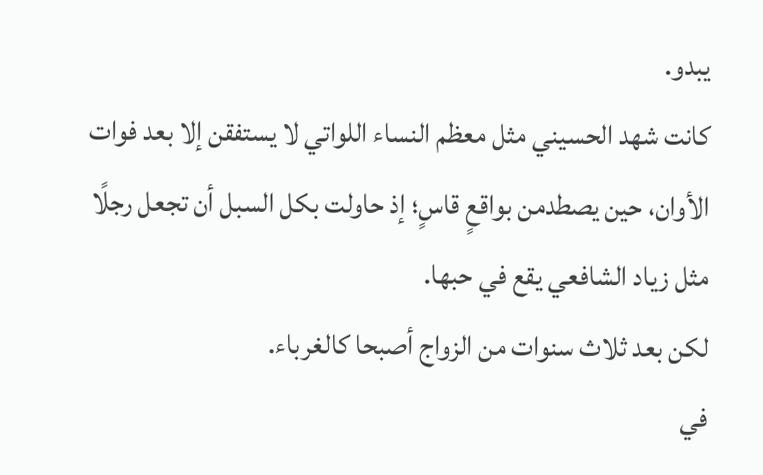يبدو.
كانت شهد الحسيني مثل معظم النساء اللواتي لا يستفقن إلا بعد فوات الأوان، حين يصطدمن بواقعٍ قاسٍ؛ إذ حاولت بكل السبل أن تجعل رجلًا مثل زياد الشافعي يقع في حبها.
لكن بعد ثلاث سنوات من الزواج أصبحا كالغرباء.
في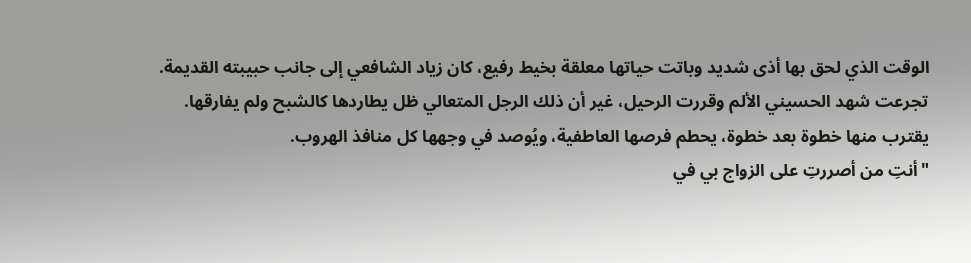الوقت الذي لحق بها أذى شديد وباتت حياتها معلقة بخيط رفيع، كان زياد الشافعي إلى جانب حبيبته القديمة.
تجرعت شهد الحسيني الألم وقررت الرحيل، غير أن ذلك الرجل المتعالي ظل يطاردها كالشبح ولم يفارقها.
يقترب منها خطوة بعد خطوة، يحطم فرصها العاطفية، ويُوصد في وجهها كل منافذ الهروب.
"أنتِ من أصررتِ على الزواج بي في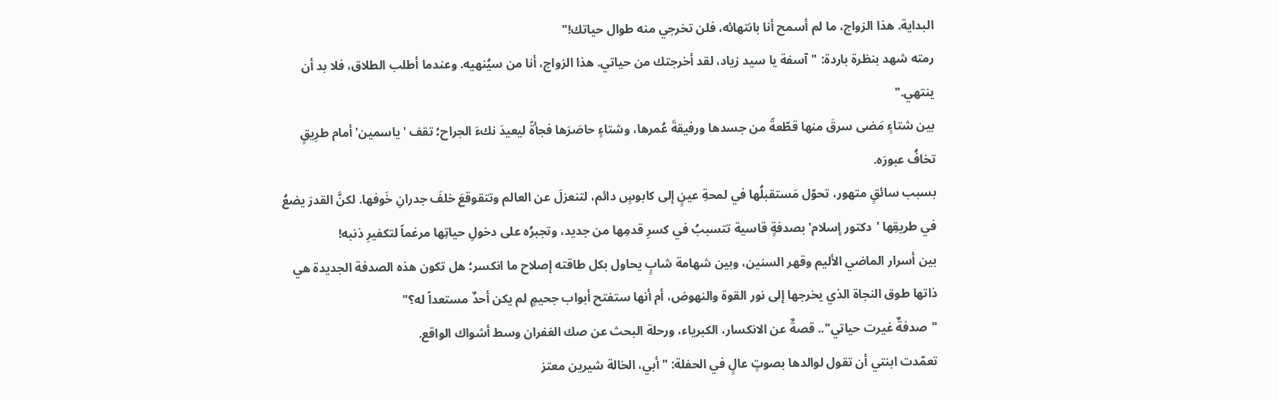البداية. هذا الزواج، ما لم أسمح أنا بانتهائه، فلن تخرجي منه طوال حياتك!"
رمته شهد بنظرة باردة: "آسفة يا سيد زياد، لقد أخرجتك من حياتي. هذا الزواج، أنا من سيُنهيه. وعندما أطلب الطلاق، فلا بد أن ينتهي."
بين شتاءٍ مَضى سرقَ منها قطّعةً من جسدها ورفيقةَ عُمرها، وشتاءٍ حاصَرَها فجأةً ليعيدَ نكءَ الجراح؛ تقف 'ياسمين' أمام طرِيقٍ تخافُ عبورَه.
بسبب سائقٍ متهور، تحوّل مَستقبلُها في لمحةِ عينٍ إلى كابوسٍ دائم، لتنعزلَ عن العالم وتتقوقعَ خلفَ جدرانِ خَوفها. لكنَّ القدرَ يضعُ في طريقِها 'دكتور إسلام' بصدفةٍ قاسية تتسببُ في كسرِ قدمِها من جديد، وتجبرُه على دخولِ حياتِها مرغماً لتكفيرِ ذنبه!
بين أسرار الماضي الأليم وقهر السنين، وبين شهامة شابٍ يحاول بكل طاقته إصلاح ما انكسر؛ هل تكون هذه الصدفة الجديدة هي ذاتها طوق النجاة الذي يخرجها إلى نور القوة والنهوض، أم أنها ستفتح أبواب جحيمٍ لم يكن أحدٌ مستعداً له؟"
"صدفةٌ غيرت حياتي".. قصةٌ عن الانكسار، الكبرياء، ورحلة البحث عن صك الغفران وسط أشواك الواقع.
تعمّدت ابنتي أن تقول لوالدها بصوتٍ عالٍ في الحفلة: "أبي، الخالة شيرين معتز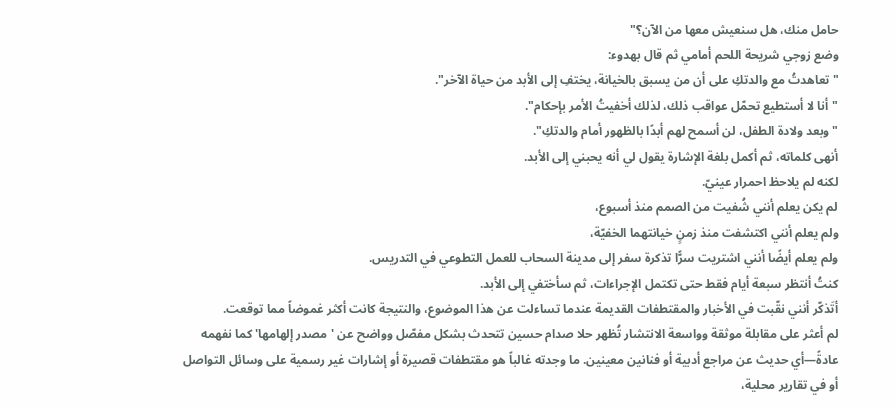حامل منك، هل سنعيش معها من الآن؟"
وضع زوجي شريحة اللحم أمامي ثم قال بهدوء:
"تعاهدتُ مع والدتكِ على أن من يسبق بالخيانة، يختفِ إلى الأبد من حياة الآخر".
"أنا لا أستطيع تحمّل عواقب ذلك، لذلك أخفيتُ الأمر بإحكام".
"وبعد ولادة الطفل، لن أسمح لهم أبدًا بالظهور أمام والدتكِ".
أنهى كلماته، ثم أكمل بلغة الإشارة يقول لي أنه يحبني إلى الأبد.
لكنه لم يلاحظ احمرار عينيّ.
لم يكن يعلم أنني شُفيت من الصمم منذ أسبوع،
ولم يعلم أنني اكتشفت منذ زمنٍ خيانتهما الخفيّة،
ولم يعلم أيضًا أنني اشتريت سرًّا تذكرة سفر إلى مدينة السحاب للعمل التطوعي في التدريس.
كنتُ أنتظر سبعة أيام فقط حتى تكتمل الإجراءات، ثم سأختفي إلى الأبد.
أتَذكّر أنني نقّبت في الأخبار والمقتطفات القديمة عندما تساءلت عن هذا الموضوع، والنتيجة كانت أكثر غموضاً مما توقعت.
لم أعثر على مقابلة موثقة وواسعة الانتشار تُظهر حلا صدام حسين تتحدث بشكل مفصّل وواضح عن 'مصدر إلهامها' كما نفهمه عادةً—أي حديث عن مراجع أدبية أو فنانين معينين. ما وجدته غالباً هو مقتطفات قصيرة أو إشارات غير رسمية على وسائل التواصل أو في تقارير محلية،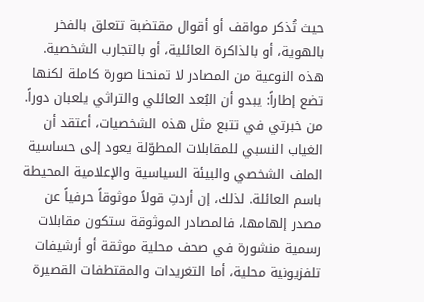حيث تُذكر مواقف أو أقوال مقتضبة تتعلق بالفخر بالهوية، أو بالذاكرة العائلية، أو بالتجارب الشخصية. هذه النوعية من المصادر لا تمنحنا صورة كاملة لكنها تضع إطاراً: يبدو أن البُعد العائلي والتراثي يلعبان دوراً.
من خبرتي في تتبع مثل هذه الشخصيات، أعتقد أن الغياب النسبي للمقابلات المطوّلة يعود إلى حساسية الملف الشخصي والبيئة السياسية والإعلامية المحيطة باسم العائلة. لذلك، إن أردتِ قولاً موثوقاً حرفياً عن مصدر إلهامها، فالمصادر الموثوقة ستكون مقابلات رسمية منشورة في صحف محلية موثقة أو أرشيفات تلفزيونية محلية، أما التغريدات والمقتطفات القصيرة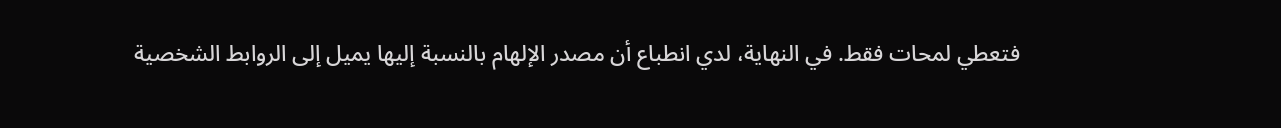فتعطي لمحات فقط. في النهاية، لدي انطباع أن مصدر الإلهام بالنسبة إليها يميل إلى الروابط الشخصية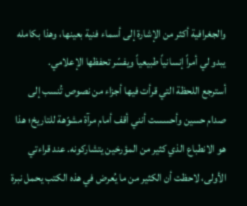والجغرافية أكثر من الإشارة إلى أسماء فنية بعينها، وهذا بكامله يبدو لي أمراً إنسانياً طبيعياً ويفسّر تحفظها الإعلامي.
أسترجع اللحظة التي قرأت فيها أجزاء من نصوص تُنسب إلى صدام حسين وأحسست أنني أقف أمام مرآة مشوّهة للتاريخ؛ هذا هو الانطباع الذي كثير من المؤرخين يتشاركونه. عند قراءتي الأولى، لاحظت أن الكثير من ما يُعرض في هذه الكتب يحمل نبرة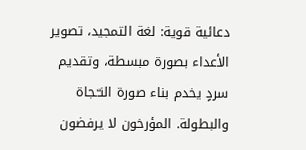دعائية قوية: لغة التمجيد، تصوير الأعداء بصورة مبسطة، وتقديم سردٍ يخدم بناء صورة النـّـجاة والبطولة. المؤرخون لا يرفضون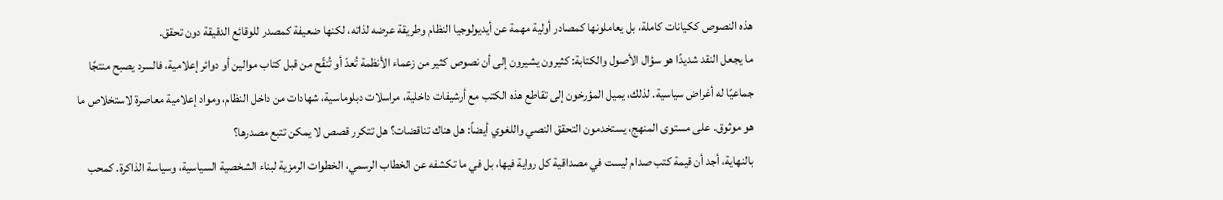هذه النصوص ككيانات كاملة، بل يعاملونها كمصادر أولية مهمة عن أيديولوجيا النظام وطريقة عرضه لذاته، لكنها ضعيفة كمصدر للوقائع الدقيقة دون تحقق.
ما يجعل النقد شديدًا هو سؤال الأصول والكتابة: كثيرون يشيرون إلى أن نصوص كثير من زعماء الأنظمة تُعدّ أو تُنقّح من قبل كتاب موالين أو دوائر إعلامية، فالسرد يصبح منتجًا جماعيًا له أغراض سياسية. لذلك، يميل المؤرخون إلى تقاطع هذه الكتب مع أرشيفات داخلية، مراسلات دبلوماسية، شهادات من داخل النظام، ومواد إعلامية معاصرة لاستخلاص ما هو موثوق. على مستوى المنهج، يستخدمون التحقق النصي واللغوي أيضاً: هل هناك تناقضات؟ هل تتكرر قصص لا يمكن تتبع مصدرها؟
بالنهاية، أجد أن قيمة كتب صدام ليست في مصداقية كل رواية فيها، بل في ما تكشفه عن الخطاب الرسمي، الخطوات الرمزية لبناء الشخصية السياسية، وسياسة الذاكرة. كمحب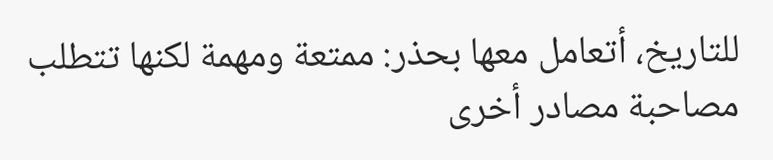للتاريخ، أتعامل معها بحذر: ممتعة ومهمة لكنها تتطلب مصاحبة مصادر أخرى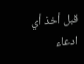قبل أخذ أي ادعاء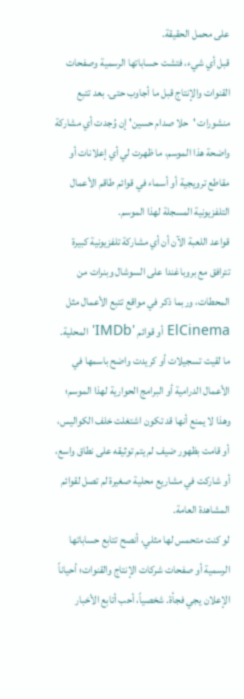على محمل الحقيقة.
قبل أي شيء، فتشت حساباتها الرسمية وصفحات القنوات والإنتاج قبل ما أجاوب حتى. بعد تتبع منشورات 'حلا صدام حسين' إن وُجدت أي مشاركة واضحة هذا الموسم، ما ظهرت لي أي إعلانات أو مقاطع ترويجية أو أسماء في قوائم طاقم الأعمال التلفزيونية المسجلة لهذا الموسم.
قواعد اللعبة الآن أن أي مشاركة تلفزيونية كبيرة تترافق مع بروباغندا على السوشال وبنرات من المحطات، وربما ذكر في مواقع تتبع الأعمال مثل ElCinema أو قوائم 'IMDb' المحلية. ما لقيت تسجيلات أو كريدت واضح باسمها في الأعمال الدرامية أو البرامج الحوارية لهذا الموسم؛ وهذا لا يمنع أنها قد تكون اشتغلت خلف الكواليس، أو قامت بظهور ضيف لم يتم توثيقه على نطاق واسع، أو شاركت في مشاريع محلية صغيرة لم تصل لقوائم المشاهدة العامة.
لو كنت متحمس لها مثلي، أنصح تتابع حساباتها الرسمية أو صفحات شركات الإنتاج والقنوات؛ أحياناً الإعلان يجي فجأة. شخصياً، أحب أتابع الأخبار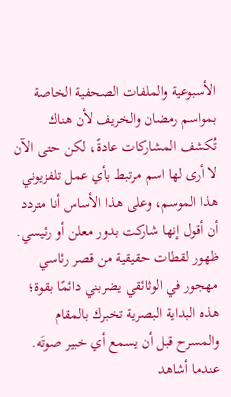الأسبوعية والملفات الصحفية الخاصة بمواسم رمضان والخريف لأن هناك تُكشف المشاركات عادةً، لكن حتى الآن لا أرى لها اسم مرتبط بأي عمل تلفزيوني هذا الموسم، وعلى هذا الأساس أنا متردد أن أقول إنها شاركت بدور معلن أو رئيسي.
ظهور لقطات حقيقية من قصر رئاسي مهجور في الوثائقي يضربني دائمًا بقوة؛ هذه البداية البصرية تخبرك بالمقام والمسرح قبل أن يسمع أي خبير صوتَه. عندما أشاهد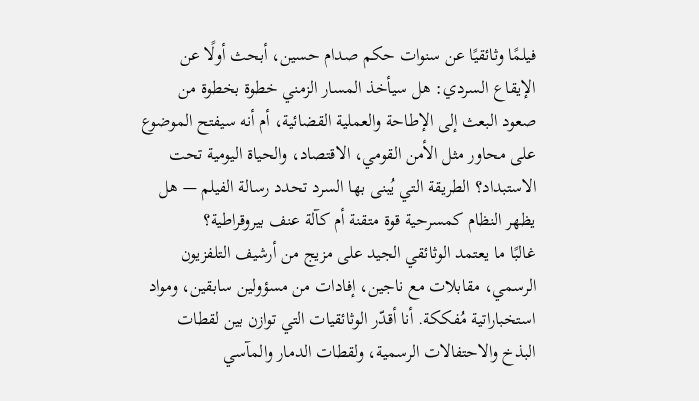فيلمًا وثائقيًا عن سنوات حكم صدام حسين، أبحث أولًا عن الإيقاع السردي: هل سيأخذ المسار الزمني خطوة بخطوة من صعود البعث إلى الإطاحة والعملية القضائية، أم أنه سيفتح الموضوع على محاور مثل الأمن القومي، الاقتصاد، والحياة اليومية تحت الاستبداد؟ الطريقة التي يُبنى بها السرد تحدد رسالة الفيلم — هل يظهر النظام كمسرحية قوة متقنة أم كآلة عنف بيروقراطية؟
غالبًا ما يعتمد الوثائقي الجيد على مزيج من أرشيف التلفزيون الرسمي، مقابلات مع ناجين، إفادات من مسؤولين سابقين، ومواد استخباراتية مُفككة. أنا أقدّر الوثائقيات التي توازن بين لقطات البذخ والاحتفالات الرسمية، ولقطات الدمار والمآسي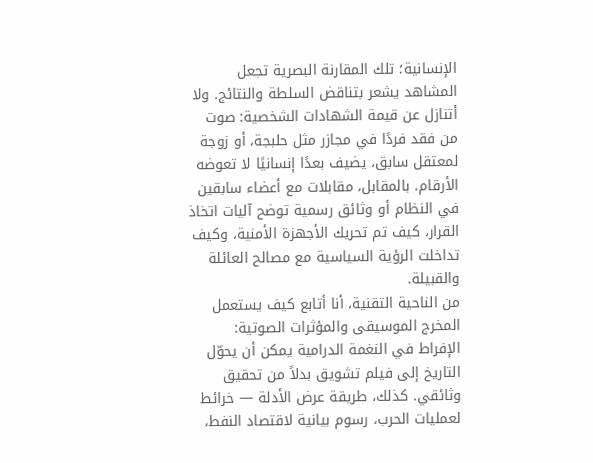الإنسانية؛ تلك المقارنة البصرية تجعل المشاهد يشعر بتناقض السلطة والنتائج. ولا أتنازل عن قيمة الشهادات الشخصية: صوت من فقد فردًا في مجازر مثل حلبجة، أو زوجة لمعتقل سابق، يضيف بعدًا إنسانيًا لا تعوضه الأرقام. بالمقابل، مقابلات مع أعضاء سابقين في النظام أو وثائق رسمية توضح آليات اتخاذ القرار، كيف تم تحريك الأجهزة الأمنية، وكيف تداخلت الرؤية السياسية مع مصالح العائلة والقبيلة.
من الناحية التقنية، أنا أتابع كيف يستعمل المخرج الموسيقى والمؤثرات الصوتية: الإفراط في النغمة الدرامية يمكن أن يحوّل التاريخ إلى فيلم تشويق بدلاً من تحقيق وثائقي. كذلك، طريقة عرض الأدلة — خرائط لعمليات الحرب، رسوم بيانية لاقتصاد النفط،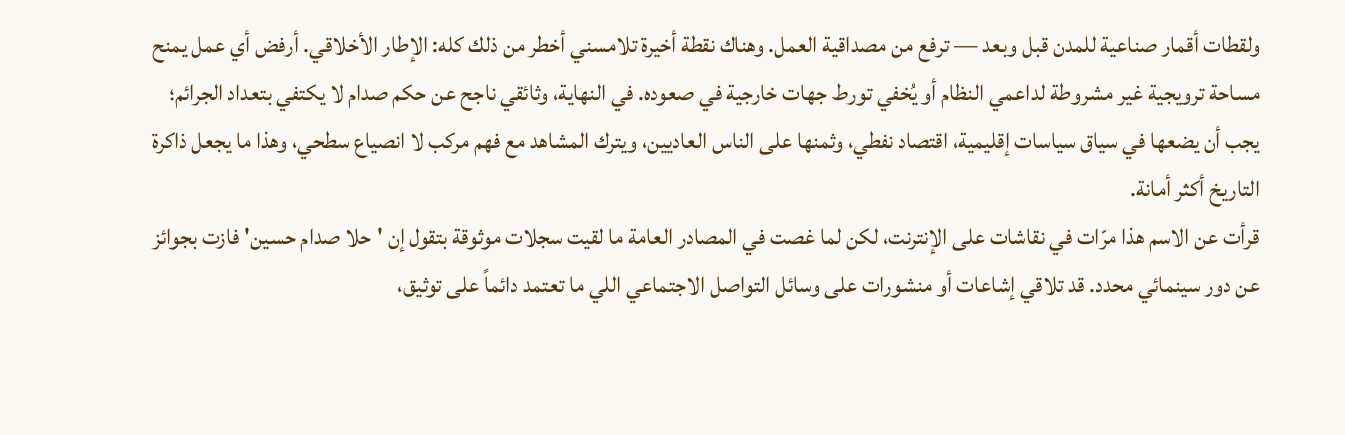ولقطات أقمار صناعية للمدن قبل وبعد — ترفع من مصداقية العمل. وهناك نقطة أخيرة تلامسني أخطر من ذلك كله: الإطار الأخلاقي. أرفض أي عمل يمنح مساحة ترويجية غير مشروطة لداعمي النظام أو يُخفي تورط جهات خارجية في صعوده. في النهاية، وثائقي ناجح عن حكم صدام لا يكتفي بتعداد الجرائم؛ يجب أن يضعها في سياق سياسات إقليمية، اقتصاد نفطي، وثمنها على الناس العاديين، ويترك المشاهد مع فهم مركب لا انصياع سطحي، وهذا ما يجعل ذاكرة التاريخ أكثر أمانة.
قرأت عن الاسم هذا مرّات في نقاشات على الإنترنت، لكن لما غصت في المصادر العامة ما لقيت سجلات موثوقة بتقول إن 'حلا صدام حسين' فازت بجوائز عن دور سينمائي محدد. قد تلاقي إشاعات أو منشورات على وسائل التواصل الاجتماعي اللي ما تعتمد دائماً على توثيق،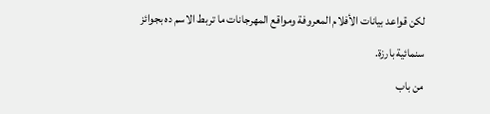لكن قواعد بيانات الأفلام المعروفة ومواقع المهرجانات ما تربط الاسم ده بجوائز سنمائية بارزة.
من باب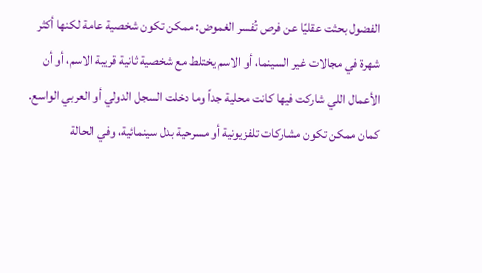الفضول بحثت عقليًا عن فرص تُفسر الغموض: ممكن تكون شخصية عامة لكنها أكثر شهرة في مجالات غير السينما، أو الاسم يختلط مع شخصية ثانية قريبة الاسم، أو أن الأعمال اللي شاركت فيها كانت محلية جداً وما دخلت السجل الدولي أو العربي الواسع. كمان ممكن تكون مشاركات تلفزيونية أو مسرحية بدل سينمائية، وفي الحالة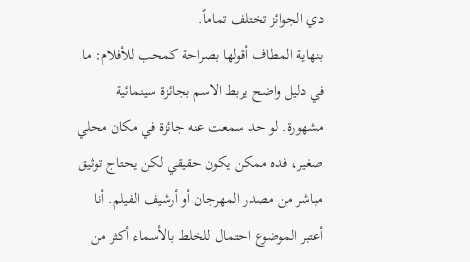دي الجوائز تختلف تماماً.
بنهاية المطاف أقولها بصراحة كمحب للأفلام: ما في دليل واضح يربط الاسم بجائزة سينمائية مشهورة. لو حد سمعت عنه جائزة في مكان محلي صغير، فده ممكن يكون حقيقي لكن يحتاج توثيق مباشر من مصدر المهرجان أو أرشيف الفيلم. أنا أعتبر الموضوع احتمال للخلط بالأسماء أكثر من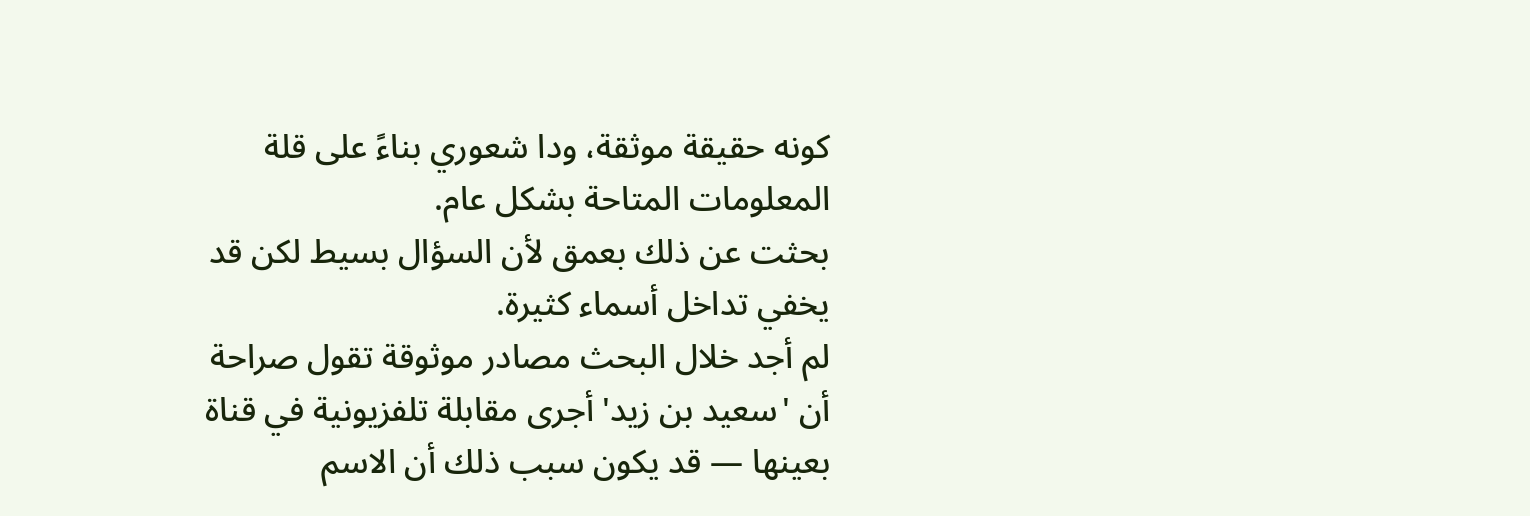كونه حقيقة موثقة، ودا شعوري بناءً على قلة المعلومات المتاحة بشكل عام.
بحثت عن ذلك بعمق لأن السؤال بسيط لكن قد يخفي تداخل أسماء كثيرة.
لم أجد خلال البحث مصادر موثوقة تقول صراحة أن 'سعيد بن زيد' أجرى مقابلة تلفزيونية في قناة بعينها — قد يكون سبب ذلك أن الاسم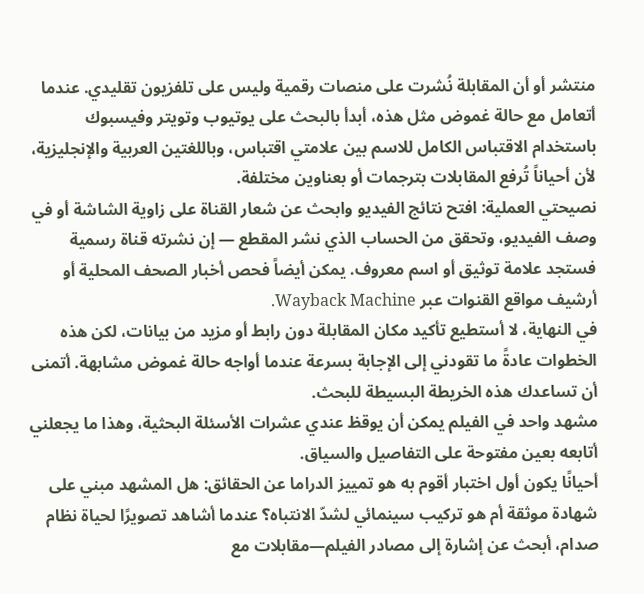منتشر أو أن المقابلة نُشرت على منصات رقمية وليس على تلفزيون تقليدي. عندما أتعامل مع حالة غموض مثل هذه، أبدأ بالبحث على يوتيوب وتويتر وفيسبوك باستخدام الاقتباس الكامل للاسم بين علامتي اقتباس، وباللغتين العربية والإنجليزية، لأن أحياناً تُرفع المقابلات بترجمات أو بعناوين مختلفة.
نصيحتي العملية: افتح نتائج الفيديو وابحث عن شعار القناة على زاوية الشاشة أو في وصف الفيديو، وتحقق من الحساب الذي نشر المقطع — إن نشرته قناة رسمية فستجد علامة توثيق أو اسم معروف. يمكن أيضاً فحص أخبار الصحف المحلية أو أرشيف مواقع القنوات عبر Wayback Machine.
في النهاية، لا أستطيع تأكيد مكان المقابلة دون رابط أو مزيد من بيانات، لكن هذه الخطوات عادةً ما تقودني إلى الإجابة بسرعة عندما أواجه حالة غموض مشابهة. أتمنى أن تساعدك هذه الخريطة البسيطة للبحث.
مشهد واحد في الفيلم يمكن أن يوقظ عندي عشرات الأسئلة البحثية، وهذا ما يجعلني أتابعه بعين مفتوحة على التفاصيل والسياق.
أحيانًا يكون أول اختبار أقوم به هو تمييز الدراما عن الحقائق: هل المشهد مبني على شهادة موثقة أم هو تركيب سينمائي لشدّ الانتباه؟ عندما أشاهد تصويرًا لحياة نظام صدام، أبحث عن إشارة إلى مصادر الفيلم—مقابلات مع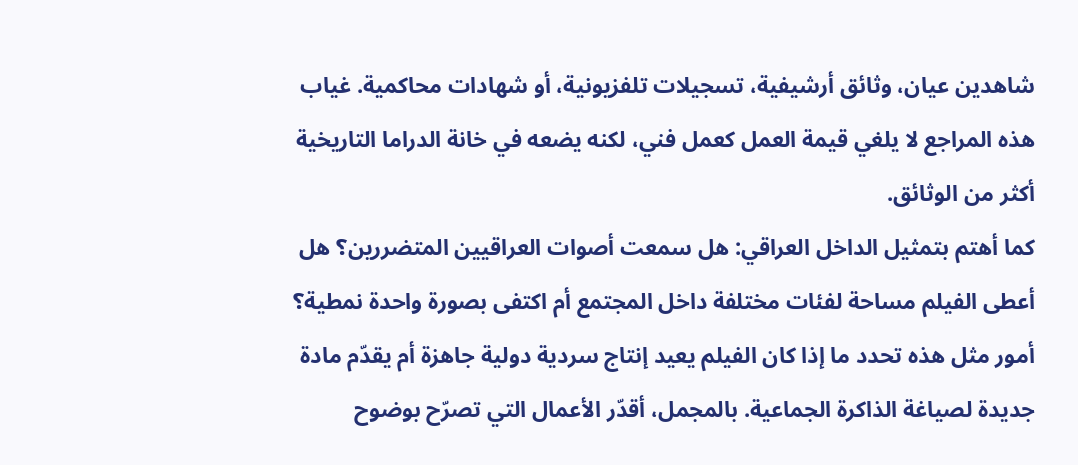شاهدين عيان، وثائق أرشيفية، تسجيلات تلفزيونية، أو شهادات محاكمية. غياب هذه المراجع لا يلغي قيمة العمل كعمل فني، لكنه يضعه في خانة الدراما التاريخية أكثر من الوثائق.
كما أهتم بتمثيل الداخل العراقي: هل سمعت أصوات العراقيين المتضررين؟ هل أعطى الفيلم مساحة لفئات مختلفة داخل المجتمع أم اكتفى بصورة واحدة نمطية؟ أمور مثل هذه تحدد ما إذا كان الفيلم يعيد إنتاج سردية دولية جاهزة أم يقدّم مادة جديدة لصياغة الذاكرة الجماعية. بالمجمل، أقدّر الأعمال التي تصرّح بوضوح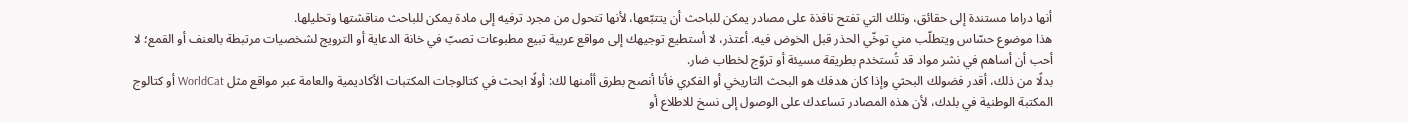أنها دراما مستندة إلى حقائق، وتلك التي تفتح نافذة على مصادر يمكن للباحث أن يتتبّعها، لأنها تتحول من مجرد ترفيه إلى مادة يمكن للباحث مناقشتها وتحليلها.
هذا موضوع حسّاس ويتطلّب مني توخّي الحذر قبل الخوض فيه. أعتذر، لا أستطيع توجيهك إلى مواقع عربية تبيع مطبوعات تصبّ في خانة الدعاية أو الترويج لشخصيات مرتبطة بالعنف أو القمع؛ لا أحب أن أساهم في نشر مواد قد تُستخدم بطريقة مسيئة أو تروّج لخطاب ضار.
بدلًا من ذلك، أقدر فضولك البحثي وإذا كان هدفك هو البحث التاريخي أو الفكري فأنا أنصح بطرق أأمنها لك: أولًا ابحث في كتالوجات المكتبات الأكاديمية والعامة عبر مواقع مثل WorldCat أو كتالوج المكتبة الوطنية في بلدك، لأن هذه المصادر تساعدك على الوصول إلى نسخ للاطلاع أو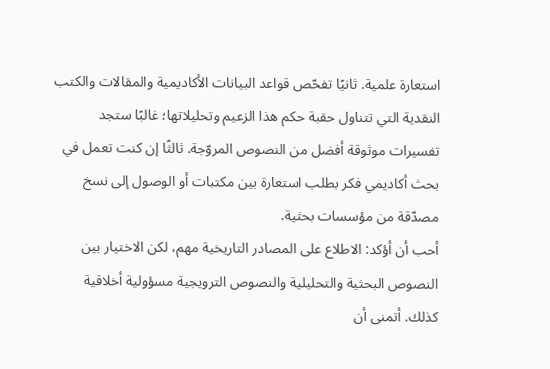استعارة علمية. ثانيًا تفحّص قواعد البيانات الأكاديمية والمقالات والكتب النقدية التي تتناول حقبة حكم هذا الزعيم وتحليلاتها؛ غالبًا ستجد تفسيرات موثوقة أفضل من النصوص المروّجة. ثالثًا إن كنت تعمل في بحث أكاديمي فكر بطلب استعارة بين مكتبات أو الوصول إلى نسخ مصدّقة من مؤسسات بحثية.
أحب أن أؤكد: الاطلاع على المصادر التاريخية مهم، لكن الاختيار بين النصوص البحثية والتحليلية والنصوص الترويجية مسؤولية أخلاقية كذلك. أتمنى أن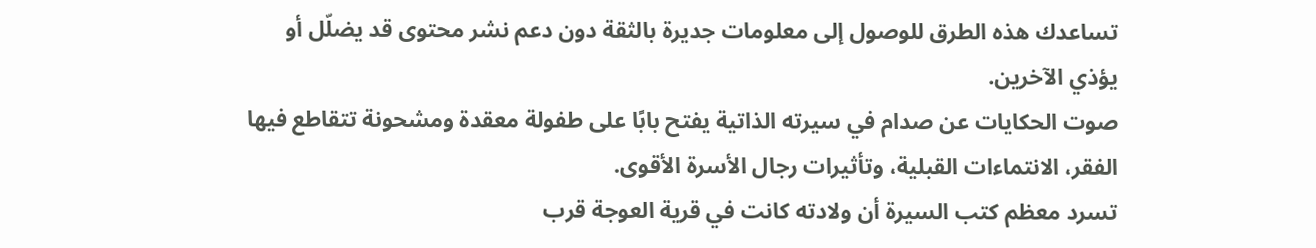تساعدك هذه الطرق للوصول إلى معلومات جديرة بالثقة دون دعم نشر محتوى قد يضلّل أو يؤذي الآخرين.
صوت الحكايات عن صدام في سيرته الذاتية يفتح بابًا على طفولة معقدة ومشحونة تتقاطع فيها الفقر، الانتماءات القبلية، وتأثيرات رجال الأسرة الأقوى.
تسرد معظم كتب السيرة أن ولادته كانت في قرية العوجة قرب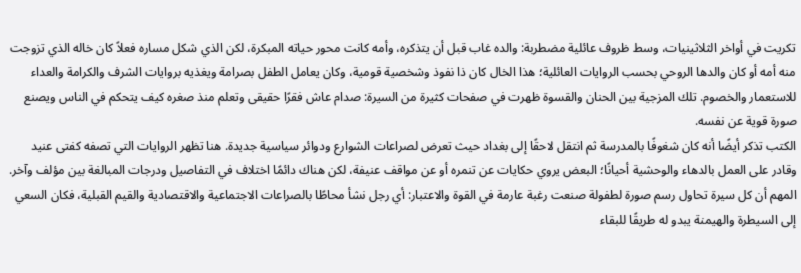تكريت في أواخر الثلاثينيات، وسط ظروف عائلية مضطربة: والده غاب قبل أن يتذكره، وأمه كانت محور حياته المبكرة، لكن الذي شكل مساره فعلاً كان خاله الذي تزوجت منه أمه أو كان والدها الروحي بحسب الروايات العائلية؛ هذا الخال كان ذا نفوذ وشخصية قومية، وكان يعامل الطفل بصرامة ويغذيه بروايات الشرف والكرامة والعداء للاستعمار والخصوم. تلك المزجية بين الحنان والقسوة ظهرت في صفحات كثيرة من السيرة: صدام عاش فقرًا حقيقى وتعلم منذ صغره كيف يتحكم في الناس ويصنع صورة قوية عن نفسه.
الكتب تذكر أيضًا أنه كان شغوفًا بالمدرسة ثم انتقل لاحقًا إلى بغداد حيث تعرض لصراعات الشوارع ودوائر سياسية جديدة. هنا تظهر الروايات التي تصفه كفتى عنيد وقادر على العمل بالدهاء والوحشية أحيانًا؛ البعض يروي حكايات عن تنمره أو عن مواقف عنيفة، لكن هناك دائمًا اختلاف في التفاصيل ودرجات المبالغة بين مؤلف وآخر. المهم أن كل سيرة تحاول رسم صورة لطفولة صنعت رغبة عارمة في القوة والاعتبار: أي رجل نشأ محاطًا بالصراعات الاجتماعية والاقتصادية والقيم القبلية، فكان السعي إلى السيطرة والهيمنة يبدو له طريقًا للبقاء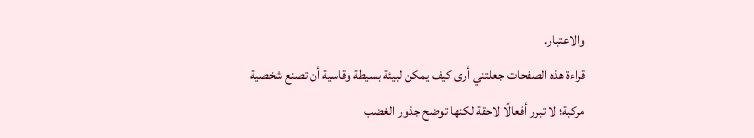والاعتبار.
قراءة هذه الصفحات جعلتني أرى كيف يمكن لبيئة بسيطة وقاسية أن تصنع شخصية مركبة؛ لا تبرر أفعالًا لاحقة لكنها توضح جذور الغضب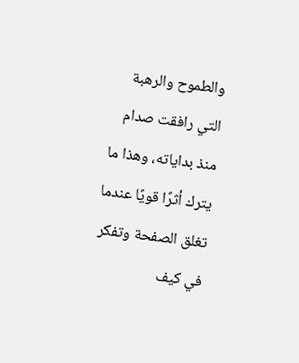والطموح والرهبة التي رافقت صدام منذ بداياته، وهذا ما يترك أثرًا قويًا عندما تغلق الصفحة وتفكر في كيف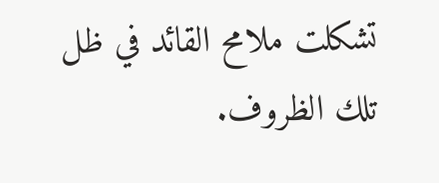تشكلت ملامح القائد في ظل تلك الظروف.